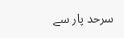سرحد پار سے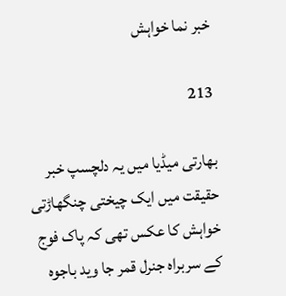خبر نما خواہش

213

بھارتی میڈیا میں یہ دلچسپ خبر حقیقت میں ایک چیختی چنگھاڑتی خواہش کا عکس تھی کہ پاک فوج کے سربراہ جنرل قمر جا وید باجوہ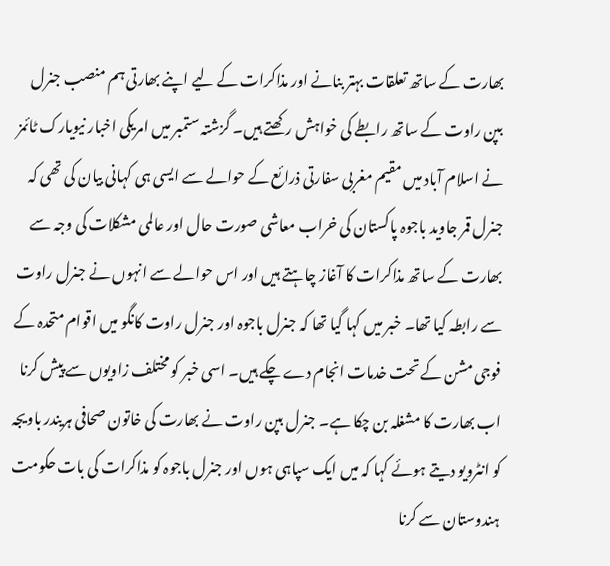بھارت کے ساتھ تعلقات بہتر بنانے اور مذاکرات کے لیے اپنے بھارتی ہم منصب جنرل بپن راوت کے ساتھ رابطے کی خواہش رکھتے ہیں۔ گزشتہ ستمبر میں امریکی اخبار نیویارک ٹائمز نے اسلام آباد میں مقیم مغربی سفارتی ذرائع کے حوالے سے ایسی ہی کہانی بیان کی تھی کہ جنرل قمر جاوید باجوہ پاکستان کی خراب معاشی صورت حال اور عالمی مشکلات کی وجہ سے بھارت کے ساتھ مذاکرات کا آغاز چاہتے ہیں اور اس حوالے سے انہوں نے جنرل راوت سے رابطہ کیا تھا۔ خبر میں کہا گیا تھا کہ جنرل باجوہ اور جنرل راوت کانگو میں اقوام متحدہ کے فوجی مشن کے تحت خدمات انجام دے چکے ہیں۔ اسی خبر کو مختلف زاویوں سے پیش کرنا اب بھارت کا مشغلہ بن چکا ہے۔ جنرل بپن راوت نے بھارت کی خاتون صحافی ہریندر باویجہ کو انٹرویو دیتے ہوئے کہا کہ میں ایک سپاہی ہوں اور جنرل باجوہ کو مذاکرات کی بات حکومت ہندوستان سے کرنا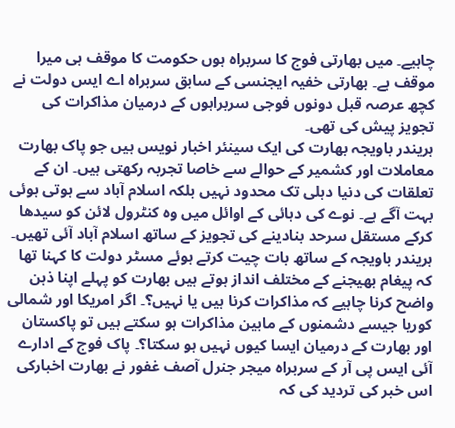چاہیے۔ میں بھارتی فوج کا سربراہ ہوں حکومت کا موقف ہی میرا موقف ہے۔ بھارتی خفیہ ایجنسی کے سابق سربراہ اے ایس دولت نے کچھ عرصہ قبل دونوں فوجی سربراہوں کے درمیان مذاکرات کی تجویز پیش کی تھی۔
ہریندر باویجہ بھارت کی ایک سینئر اخبار نویس ہیں جو پاک بھارت معاملات اور کشمیر کے حوالے سے خاصا تجربہ رکھتی ہیں۔ ان کے تعلقات کی دنیا دہلی تک محدود نہیں بلکہ اسلام آباد سے ہوتی ہوئی بہت آگے ہے۔ نوے کی دہائی کے اوائل میں وہ کنٹرول لائن کو سیدھا کرکے مستقل سرحد بنادینے کی تجویز کے ساتھ اسلام آباد آئی تھیں۔ ہریندر باویجہ کے ساتھ بات چیت کرتے ہوئے مسٹر دولت کا کہنا تھا کہ پیغام بھیجنے کے مختلف انداز ہوتے ہیں بھارت کو پہلے اپنا ذہن واضح کرنا چاہیے کہ مذاکرات کرنا ہیں یا نہیں؟۔ اگر امریکا اور شمالی کوریا جیسے دشمنوں کے مابین مذاکرات ہو سکتے ہیں تو پاکستان اور بھارت کے درمیان ایسا کیوں نہیں ہو سکتا؟۔ پاک فوج کے ادارے آئی ایس پی آر کے سربراہ میجر جنرل آصف غفور نے بھارت اخبارکی اس خبر کی تردید کی کہ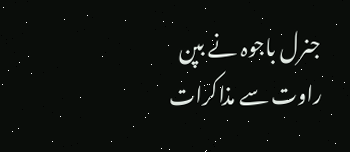جنرل باجوہ نے بپن راوت سے مذاکرات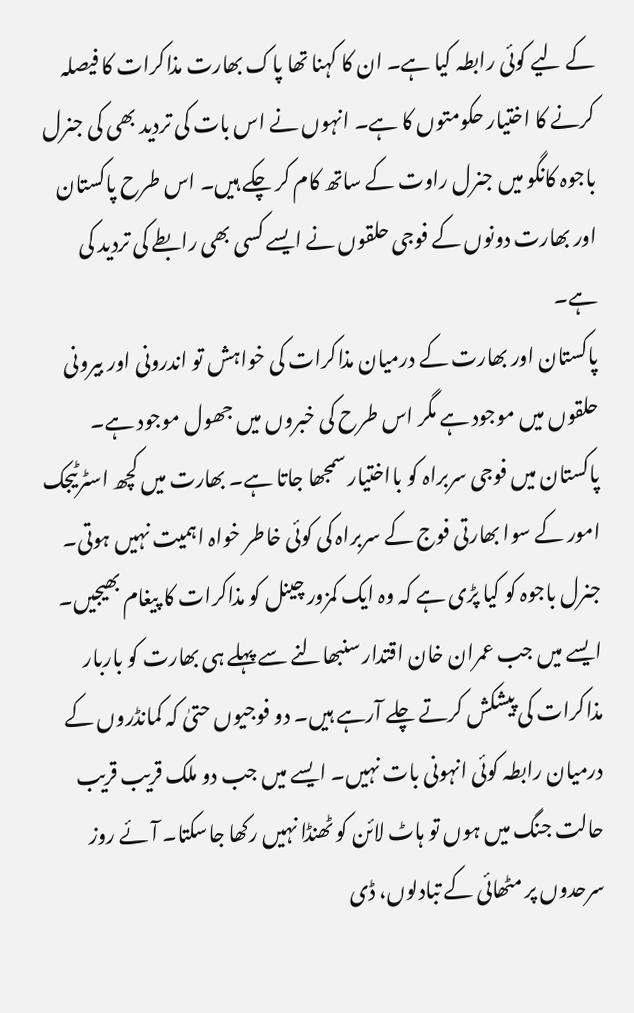کے لیے کوئی رابطہ کیا ہے۔ ان کا کہنا تھا پاک بھارت مذاکرات کا فیصلہ کرنے کا اختیار حکومتوں کا ہے۔ انہوں نے اس بات کی تردید بھی کی جنرل باجوہ کانگو میں جنرل راوت کے ساتھ کام کر چکے ہیں۔ اس طرح پاکستان اور بھارت دونوں کے فوجی حلقوں نے ایسے کسی بھی رابطے کی تردید کی ہے۔
پاکستان اور بھارت کے درمیان مذاکرات کی خواہش تو اندرونی اور بیرونی حلقوں میں موجود ہے مگر اس طرح کی خبروں میں جھول موجود ہے۔ پاکستان میں فوجی سربراہ کو بااختیار سمجھا جاتا ہے۔ بھارت میں کچھ اسٹرٹیجک امور کے سوا بھارتی فوج کے سربراہ کی کوئی خاطر خواہ اہمیت نہیں ہوتی۔ جنرل باجوہ کو کیا پڑی ہے کہ وہ ایک کمزور چینل کو مذاکرات کا پیغام بھیجیں۔ ایسے میں جب عمران خان اقتدار سنبھالنے سے پہلے ہی بھارت کو باربار مذاکرات کی پیشکش کرتے چلے آرہے ہیں۔ دو فوجیوں حتیٰ کہ کمانڈروں کے درمیان رابطہ کوئی انہونی بات نہیں۔ ایسے میں جب دو ملک قریب قریب حالت جنگ میں ہوں تو ہاٹ لائن کو ٹھنڈا نہیں رکھا جاسکتا۔ آئے روز سرحدوں پر مٹھائی کے تبادلوں، ڈی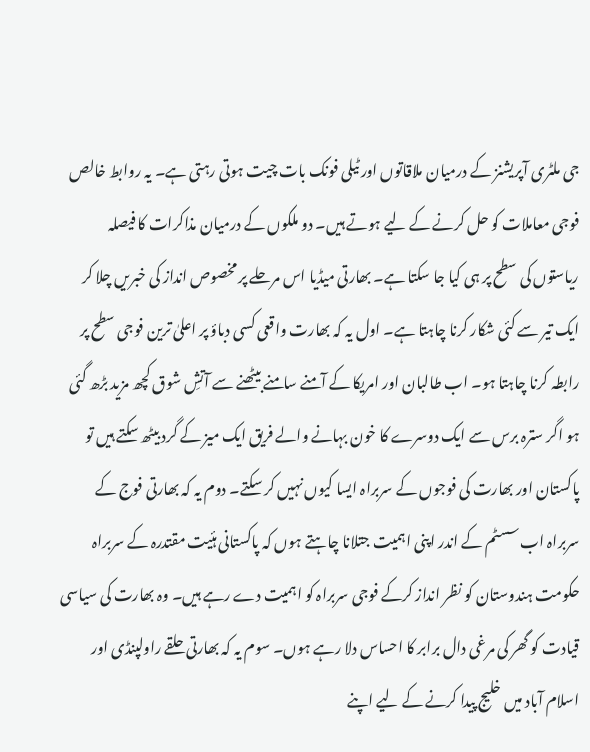جی ملٹری آپریشنز کے درمیان ملاقاتوں اور ٹیلی فونک بات چیت ہوتی رہتی ہے۔ یہ روابط خالص فوجی معاملات کو حل کرنے کے لیے ہوتے ہیں۔ دو ملکوں کے درمیان مذاکرات کا فیصلہ ریاستوں کی سطح پر ہی کیا جا سکتا ہے۔ بھارتی میڈیا اس مرحلے پر مخصوص انداز کی خبریں چلا کر ایک تیر سے کئی شکار کرنا چاہتا ہے۔ اول یہ کہ بھارت واقعی کسی دباؤ پر اعلیٰ ترین فوجی سطح پر رابطہ کرنا چاہتا ہو۔ اب طالبان اور امریکا کے آمنے سامنے بیٹھنے سے آتشِ شوق کچھ مزید بڑھ گئی ہو اگر سترہ برس سے ایک دوسرے کا خون بہانے والے فریق ایک میز کے گرد بیٹھ سکتے ہیں تو پاکستان اور بھارت کی فوجوں کے سربراہ ایسا کیوں نہیں کر سکتے۔ دوم یہ کہ بھارتی فوج کے سربراہ اب سسٹم کے اندر اپنی اہمیت جتلانا چاہتے ہوں کہ پاکستانی ہئیت مقتدرہ کے سربراہ حکومت ہندوستان کو نظر انداز کرکے فوجی سربراہ کو اہمیت دے رہے ہیں۔ وہ بھارت کی سیاسی قیادت کو گھر کی مرغی دال برابر کا احساس دلا رہے ہوں۔ سوم یہ کہ بھارتی حلقے راولپنڈی اور اسلام آباد میں خلیج پیدا کرنے کے لیے اپنے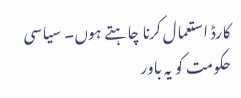کارڈ استعمال کرنا چاہتے ہوں۔ سیاسی حکومت کو یہ باور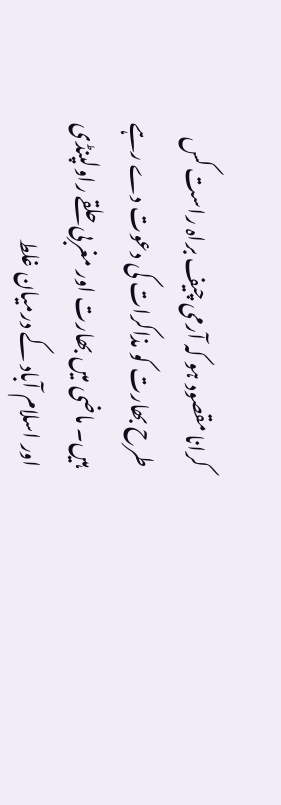کرانا مقصود ہو کہ آرمی چیف براہ راست کس طرح بھارت کو مذاکرات کی دعوت دے رہے ہیں۔ ماضی میں بھارت اور مغربی حلقے راولپنڈی اور اسلام آباد کے درمیان غلط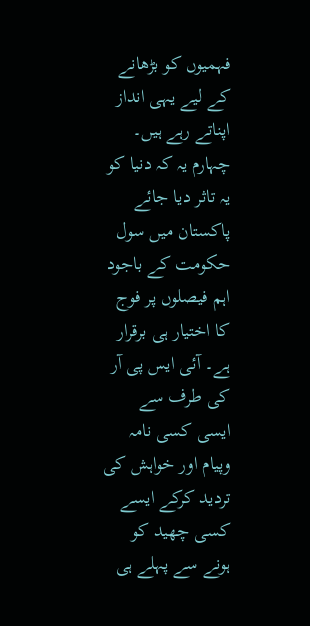فہمیوں کو بڑھانے کے لیے یہی انداز اپناتے رہے ہیں۔ چہارم یہ کہ دنیا کو یہ تاثر دیا جائے پاکستان میں سول حکومت کے باجود اہم فیصلوں پر فوج کا اختیار ہی برقرار ہے۔ آئی ایس پی آر کی طرف سے ایسی کسی نامہ وپیام اور خواہش کی تردید کرکے ایسے کسی چھید کو ہونے سے پہلے ہی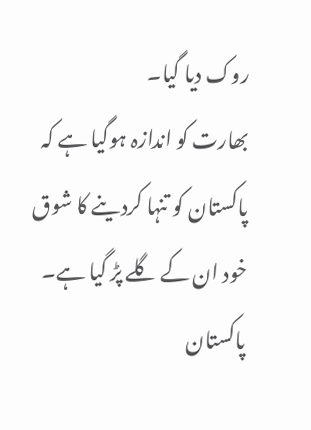روک دیا گیا۔
بھارت کو اندازہ ہوگیا ہے کہ پاکستان کو تنہا کردینے کا شوق خود ان کے گلے پڑ گیا ہے۔ پاکستان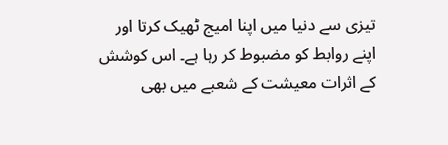تیزی سے دنیا میں اپنا امیج ٹھیک کرتا اور اپنے روابط کو مضبوط کر رہا ہے۔ اس کوشش کے اثرات معیشت کے شعبے میں بھی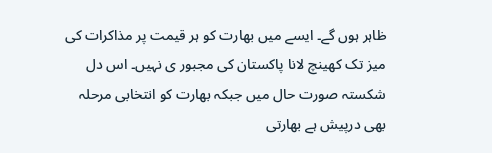ظاہر ہوں گے۔ ایسے میں بھارت کو ہر قیمت پر مذاکرات کی میز تک کھینچ لانا پاکستان کی مجبور ی نہیں۔ اس دل شکستہ صورت حال میں جبکہ بھارت کو انتخابی مرحلہ بھی درپیش ہے بھارتی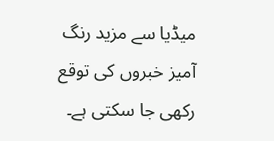میڈیا سے مزید رنگ آمیز خبروں کی توقع رکھی جا سکتی ہے۔